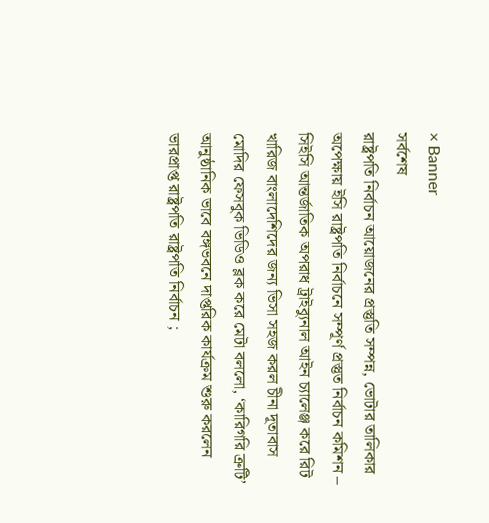× Banner
সর্বশেষ
রাষ্ট্রপতি নির্বাচন আয়োজনের প্রস্তুতি সম্পন্ন, ভোটার তালিকার অপেক্ষায় ইসি রাষ্ট্রপতি নির্বাচনে সম্পূর্ণ প্রস্তুত নির্বাচন কমিশন – সিইসি আন্তর্জাতিক অপরাধ ট্রাইব্যুনাল আইন চ্যালেঞ্জ করে রিট খারিজ বাংলাদেশিদের জন্য ভিসা সহজ করল চীনা দূতাবাস মোদির ফেসবুক ভিডিও ব্লক করে মেটা বললো, ‘কারিগরি ত্রুটি’ আনুষ্ঠানিক ভাবে বঙ্গভবনে দাপ্তরিক কার্যক্রম শুরু করলেন ভারপ্রাপ্ত রাষ্ট্রপতি রাষ্ট্রপতি নির্বাচন ;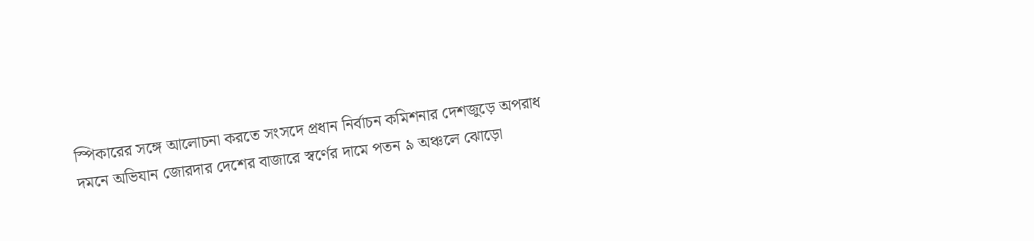স্পিকারের সঙ্গে আলোচনা করতে সংসদে প্রধান নির্বাচন কমিশনার দেশজুড়ে অপরাধ দমনে অভিযান জোরদার দেশের বাজারে স্বর্ণের দামে পতন ৯ অঞ্চলে ঝোড়ো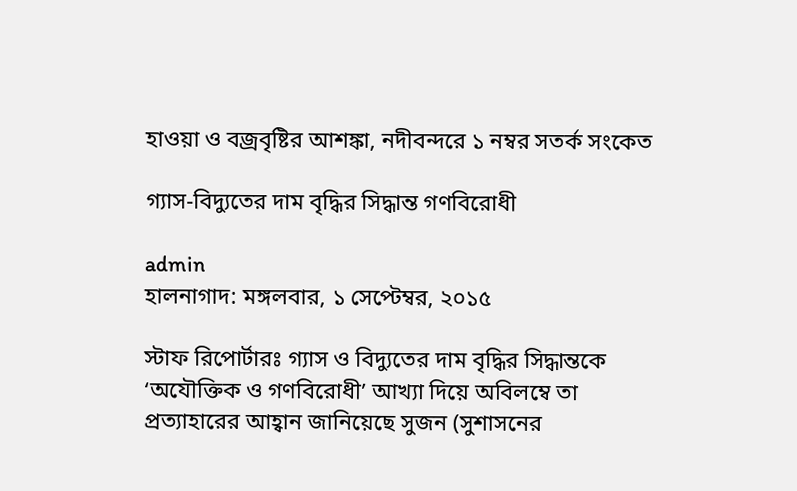হাওয়া ও বজ্রবৃষ্টির আশঙ্কা, নদীবন্দরে ১ নম্বর সতর্ক সংকেত

গ্যাস-বিদ্যুতের দাম বৃদ্ধির সিদ্ধান্ত গণবিরোধী

admin
হালনাগাদ: মঙ্গলবার, ১ সেপ্টেম্বর, ২০১৫

স্টাফ রিপোর্টারঃ গ্যাস ও বিদ্যুতের দাম বৃদ্ধির সিদ্ধান্তকে ‘অযৌক্তিক ও গণবিরোধী’ আখ্যা দিয়ে অবিলম্বে তা প্রত্যাহারের আহ্বান জানিয়েছে সুজন (সুশাসনের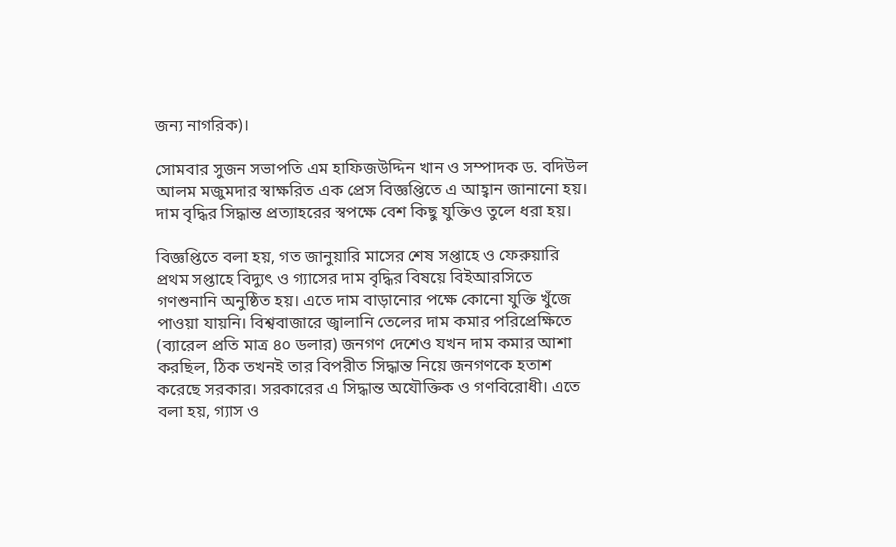জন্য নাগরিক)।

সোমবার সুজন সভাপতি এম হাফিজউদ্দিন খান ও সম্পাদক ড. বদিউল আলম মজুমদার স্বাক্ষরিত এক প্রেস বিজ্ঞপ্তিতে এ আহ্বান জানানো হয়। দাম বৃদ্ধির সিদ্ধান্ত প্রত্যাহরের স্বপক্ষে বেশ কিছু যুক্তিও তুলে ধরা হয়।

বিজ্ঞপ্তিতে বলা হয়, গত জানুয়ারি মাসের শেষ সপ্তাহে ও ফেরুয়ারি প্রথম সপ্তাহে বিদ্যুৎ ও গ্যাসের দাম বৃদ্ধির বিষয়ে বিইআরসিতে গণশুনানি অনুষ্ঠিত হয়। এতে দাম বাড়ানোর পক্ষে কোনো যুক্তি খুঁজে পাওয়া যায়নি। বিশ্ববাজারে জ্বালানি তেলের দাম কমার পরিপ্রেক্ষিতে (ব্যারেল প্রতি মাত্র ৪০ ডলার) জনগণ দেশেও যখন দাম কমার আশা করছিল, ঠিক তখনই তার বিপরীত সিদ্ধান্ত নিয়ে জনগণকে হতাশ করেছে সরকার। সরকারের এ সিদ্ধান্ত অযৌক্তিক ও গণবিরোধী। এতে বলা হয়, গ্যাস ও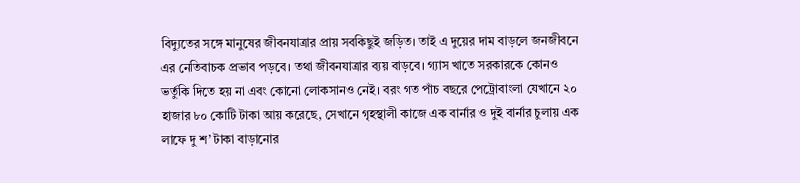বিদ্যুতের সঙ্গে মানুষের জীবনযাত্রার প্রায় সবকিছুই জড়িত। তাই এ দুয়ের দাম বাড়লে জনজীবনে এর নেতিবাচক প্রভাব পড়বে। তথা জীবনযাত্রার ব্যয় বাড়বে। গ্যাস খাতে সরকারকে কোনও ভর্তুকি দিতে হয় না এবং কোনো লোকসানও নেই। বরং গত পাঁচ বছরে পেট্রোবাংলা যেখানে ২০ হাজার ৮০ কোটি টাকা আয় করেছে, সেখানে গৃহস্থালী কাজে এক বার্নার ও দুই বার্নার চুলায় এক লাফে দু শ’ টাকা বাড়ানোর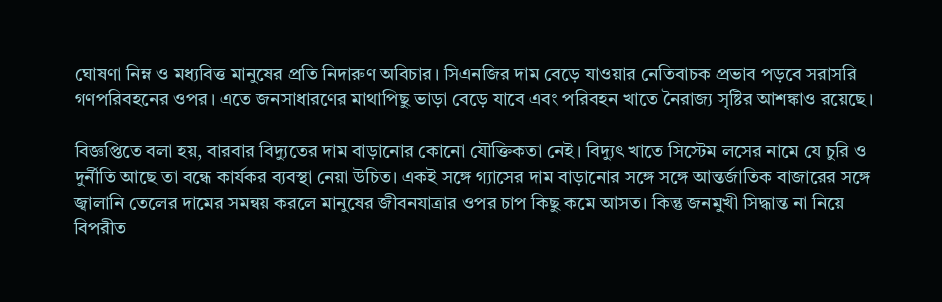ঘোষণা নিম্ন ও মধ্যবিত্ত মানুষের প্রতি নিদারুণ অবিচার। সিএনজির দাম বেড়ে যাওয়ার নেতিবাচক প্রভাব পড়বে সরাসরি গণপরিবহনের ওপর। এতে জনসাধারণের মাথাপিছু ভাড়া বেড়ে যাবে এবং পরিবহন খাতে নৈরাজ্য সৃষ্টির আশঙ্কাও রয়েছে।

বিজ্ঞপ্তিতে বলা হয়, বারবার বিদ্যুতের দাম বাড়ানোর কোনো যৌক্তিকতা নেই। বিদ্যুৎ খাতে সিস্টেম লসের নামে যে চুরি ও দুর্নীতি আছে তা বন্ধে কার্যকর ব্যবস্থা নেয়া উচিত। একই সঙ্গে গ্যাসের দাম বাড়ানোর সঙ্গে সঙ্গে আন্তর্জাতিক বাজারের সঙ্গে জ্বালানি তেলের দামের সমন্বয় করলে মানুষের জীবনযাত্রার ওপর চাপ কিছু কমে আসত। কিন্তু জনমুখী সিদ্ধান্ত না নিয়ে বিপরীত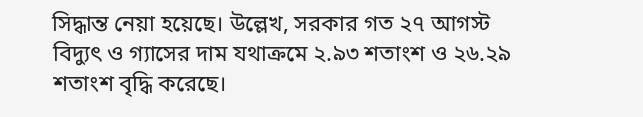সিদ্ধান্ত নেয়া হয়েছে। উল্লেখ, সরকার গত ২৭ আগস্ট বিদ্যুৎ ও গ্যাসের দাম যথাক্রমে ২.৯৩ শতাংশ ও ২৬.২৯ শতাংশ বৃদ্ধি করেছে।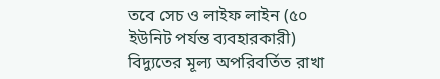তবে সেচ ও লাইফ লাইন (৫০ ইউনিট পর্যন্ত ব্যবহারকারী) বিদ্যুতের মূল্য অপরিবর্তিত রাখা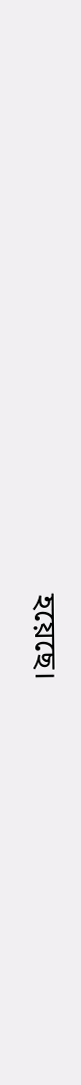হয়েছে।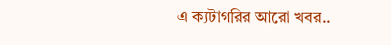এ ক্যটাগরির আরো খবর..